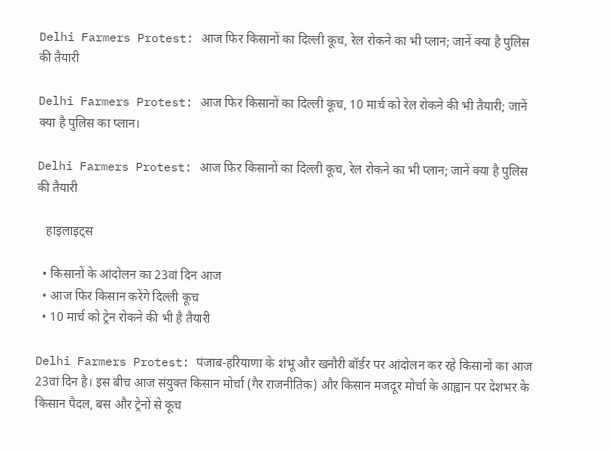Delhi Farmers Protest: आज फिर किसानों का दिल्ली कूच, रेल रोकने का भी प्लान; जानें क्या है पुलिस की तैयारी

Delhi Farmers Protest: आज फिर किसानों का दिल्ली कूच, 10 मार्च को रेल रोकने की भी तैयारी; जानें क्या है पुलिस का प्लान।

Delhi Farmers Protest: आज फिर किसानों का दिल्ली कूच, रेल रोकने का भी प्लान; जानें क्या है पुलिस की तैयारी

   हाइलाइट्स

  • किसानों के आंदोलन का 23वां दिन आज
  • आज फिर किसान करेंगे दिल्ली कूच
  • 10 मार्च को ट्रेन रोकने की भी है तैयारी

Delhi Farmers Protest: पंजाब-हरियाणा के शंभू और खनौरी बॉर्डर पर आंदोलन कर रहे किसानों का आज 23वां दिन है। इस बीच आज संयुक्त किसान मोर्चा (गैर राजनीतिक) और किसान मजदूर मोर्चा के आह्वान पर देशभर के किसान पैदल, बस और ट्रेनों से कूच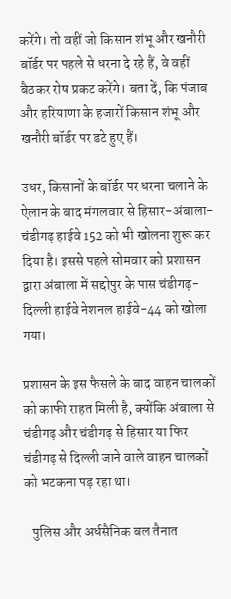करेंगे। तो वहीं जो किसान शंभू और खनौरी बॉर्डर पर पहले से धरना दे रहे हैं, वे वहीं बैठकर रोष प्रकट करेंगे। बता दें, कि पंजाब और हरियाणा के हजारों किसान शंभू और खनौरी बॉर्डर पर डटे हुए हैं।

उधर, किसानों के बॉर्डर पर धरना चलाने के ऐलान के बाद मंगलवार से हिसार-अंबाला-चंडीगढ़ हाईवे 152 को भी खोलना शुरू कर दिया है। इससे पहले सोमवार को प्रशासन द्वारा अंबाला में सद्दोपुर के पास चंडीगढ़-दिल्ली हाईवे नेशनल हाईवे-44 को खोला गया।

प्रशासन के इस फैसले के बाद वाहन चालकों को काफी राहत मिली है, क्योंकि अंबाला से चंडीगढ़ और चंडीगढ़ से हिसार या फिर चंडीगढ़ से दिल्ली जाने वाले वाहन चालकों को भटकना पड़ रहा था।

   पुलिस और अर्धसैनिक बल तैनात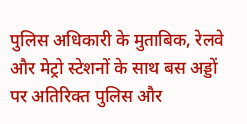पुलिस अधिकारी के मुताबिक, रेलवे और मेट्रो स्टेशनों के साथ बस अड्डों पर अतिरिक्त पुलिस और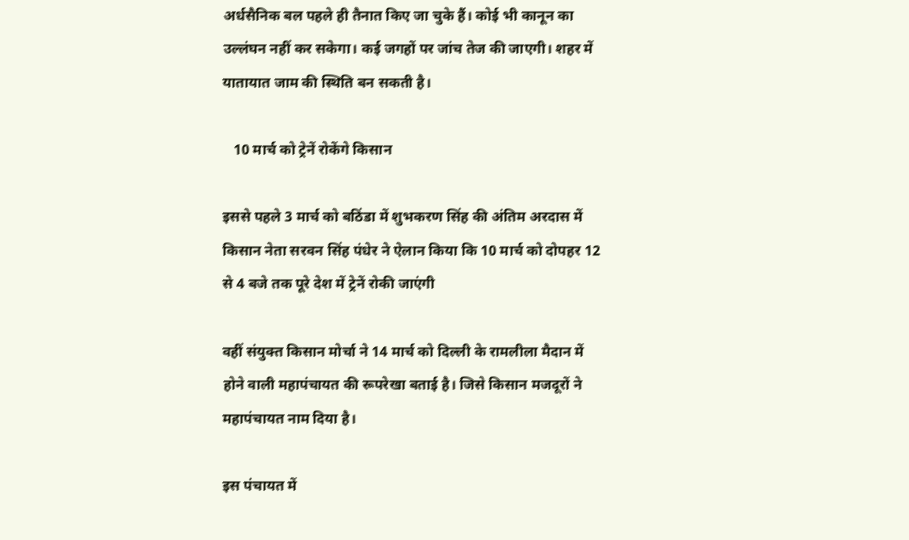अर्धसैनिक बल पहले ही तैनात किए जा चुके हैं। कोई भी कानून का उल्लंघन नहीं कर सकेगा। कई जगहों पर जांच तेज की जाएगी। शहर में यातायात जाम की स्थिति बन सकती है।

   10 मार्च को ट्रेनें रोकेंगे किसान

इससे पहले 3 मार्च को बठिंडा में शुभकरण सिंह की अंतिम अरदास में किसान नेता सरवन सिंह पंधेर ने ऐलान किया कि 10 मार्च को दोपहर 12 से 4 बजे तक पूरे देश में ट्रेनें रोकी जाएंगी

वहीं संयुक्त किसान मोर्चा ने 14 मार्च को दिल्ली के रामलीला मैदान में होने वाली महापंचायत की रूपरेखा बताई है। जिसे किसान मजदूरों ने महापंचायत नाम दिया है।

इस पंचायत में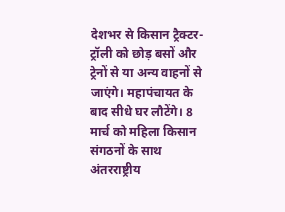देशभर से किसान ट्रैक्टर-ट्रॉली को छोड़ बसों और ट्रेनों से या अन्य वाहनों से जाएंगे। महापंचायत के बाद सीधे घर लौटेंगे। 8 मार्च को महिला किसान संगठनों के साथ अंतरराष्ट्रीय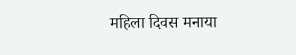महिला दिवस मनाया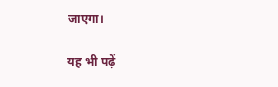जाएगा।

यह भी पढ़ें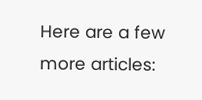Here are a few more articles: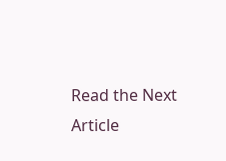Read the Next Article